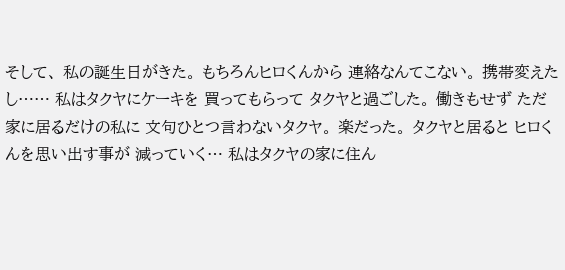そして、 私の誕生日がきた。 もちろんヒロくんから 連絡なんてこない。 携帯変えたし…… 私はタクヤにケーキを 買ってもらって タクヤと過ごした。 働きもせず ただ家に居るだけの私に 文句ひとつ言わないタクヤ。 楽だった。 タクヤと居ると ヒロくんを思い出す事が 減っていく… 私はタクヤの家に住ん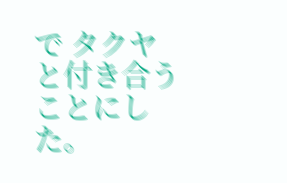で タクヤと付き合うことにした。